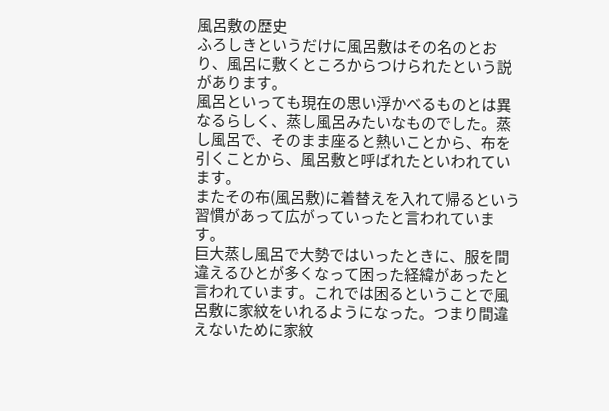風呂敷の歴史
ふろしきというだけに風呂敷はその名のとおり、風呂に敷くところからつけられたという説があります。
風呂といっても現在の思い浮かべるものとは異なるらしく、蒸し風呂みたいなものでした。蒸し風呂で、そのまま座ると熱いことから、布を引くことから、風呂敷と呼ばれたといわれています。
またその布(風呂敷)に着替えを入れて帰るという習慣があって広がっていったと言われています。
巨大蒸し風呂で大勢ではいったときに、服を間違えるひとが多くなって困った経緯があったと言われています。これでは困るということで風呂敷に家紋をいれるようになった。つまり間違えないために家紋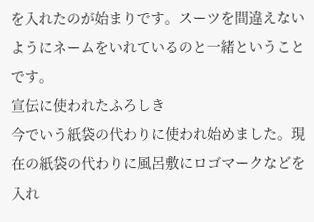を入れたのが始まりです。スーツを間違えないようにネームをいれているのと一緒ということです。
宣伝に使われたふろしき
今でいう紙袋の代わりに使われ始めました。現在の紙袋の代わりに風呂敷にロゴマークなどを入れ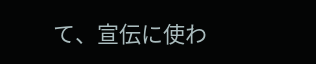て、宣伝に使わ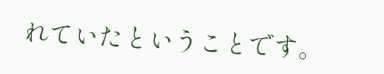れていたということです。